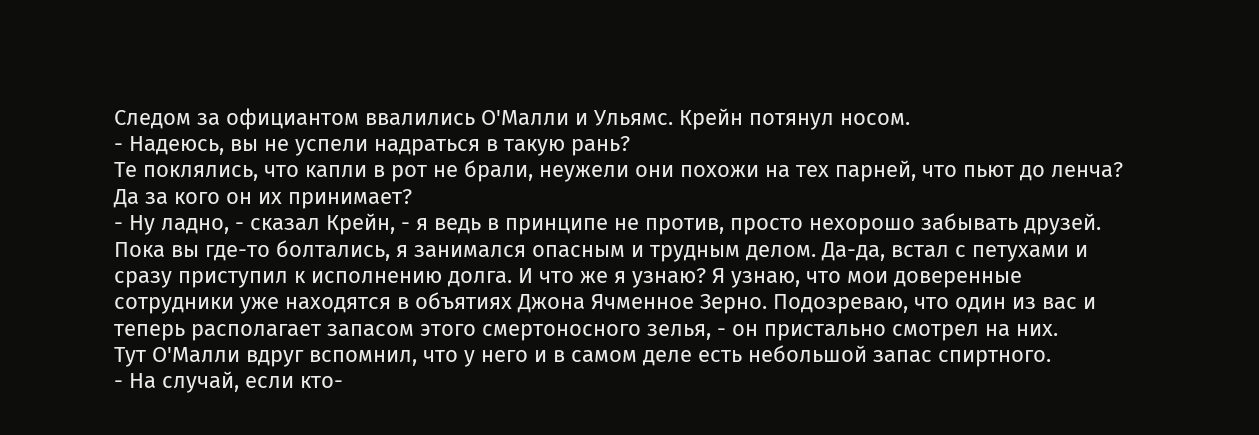Следом за официантом ввалились О'Малли и Ульямс. Крейн потянул носом.
- Надеюсь, вы не успели надраться в такую рань?
Те поклялись, что капли в рот не брали, неужели они похожи на тех парней, что пьют до ленча? Да за кого он их принимает?
- Ну ладно, - сказал Крейн, - я ведь в принципе не против, просто нехорошо забывать друзей. Пока вы где-то болтались, я занимался опасным и трудным делом. Да-да, встал с петухами и сразу приступил к исполнению долга. И что же я узнаю? Я узнаю, что мои доверенные сотрудники уже находятся в объятиях Джона Ячменное Зерно. Подозреваю, что один из вас и теперь располагает запасом этого смертоносного зелья, - он пристально смотрел на них.
Тут О'Малли вдруг вспомнил, что у него и в самом деле есть небольшой запас спиртного.
- На случай, если кто-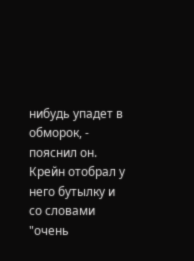нибудь упадет в обморок, - пояснил он.
Крейн отобрал у него бутылку и со словами "очень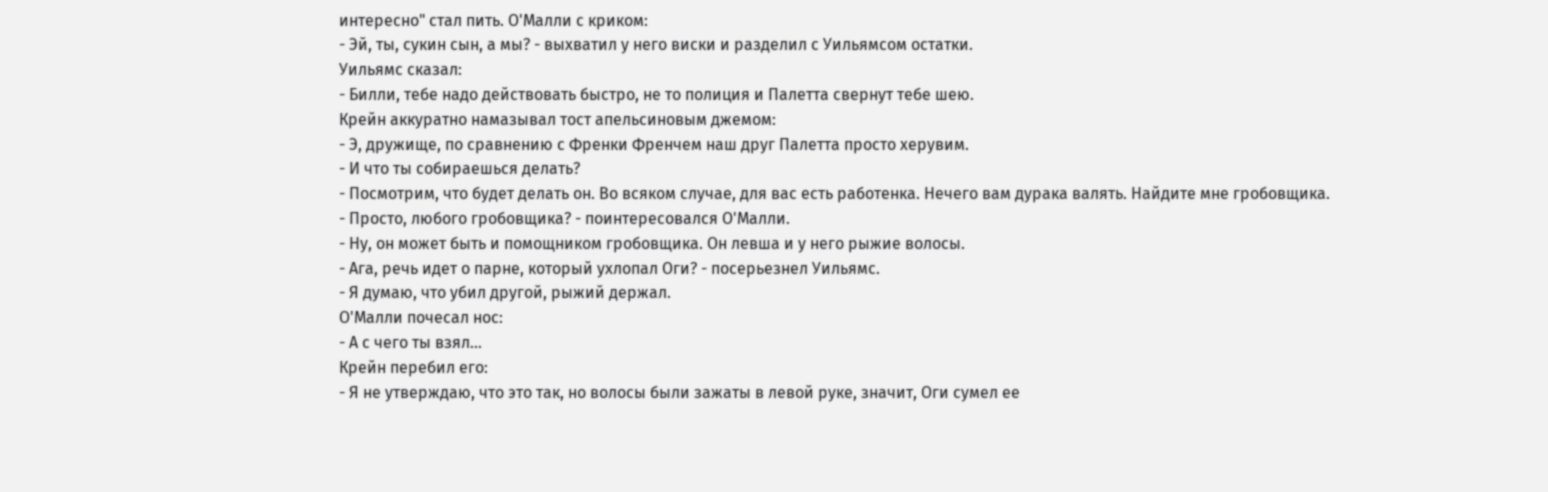интересно" стал пить. О'Малли с криком:
- Эй, ты, сукин сын, а мы? - выхватил у него виски и разделил с Уильямсом остатки.
Уильямс сказал:
- Билли, тебе надо действовать быстро, не то полиция и Палетта свернут тебе шею.
Крейн аккуратно намазывал тост апельсиновым джемом:
- Э, дружище, по сравнению с Френки Френчем наш друг Палетта просто херувим.
- И что ты собираешься делать?
- Посмотрим, что будет делать он. Во всяком случае, для вас есть работенка. Нечего вам дурака валять. Найдите мне гробовщика.
- Просто, любого гробовщика? - поинтересовался О'Малли.
- Ну, он может быть и помощником гробовщика. Он левша и у него рыжие волосы.
- Ага, речь идет о парне, который ухлопал Оги? - посерьезнел Уильямс.
- Я думаю, что убил другой, рыжий держал.
О'Малли почесал нос:
- А с чего ты взял…
Крейн перебил его:
- Я не утверждаю, что это так, но волосы были зажаты в левой руке, значит, Оги сумел ее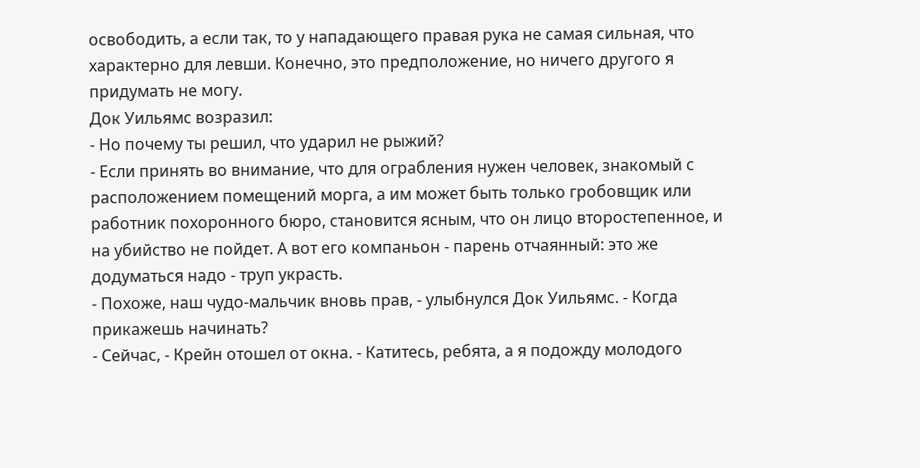освободить, а если так, то у нападающего правая рука не самая сильная, что характерно для левши. Конечно, это предположение, но ничего другого я придумать не могу.
Док Уильямс возразил:
- Но почему ты решил, что ударил не рыжий?
- Если принять во внимание, что для ограбления нужен человек, знакомый с расположением помещений морга, а им может быть только гробовщик или работник похоронного бюро, становится ясным, что он лицо второстепенное, и на убийство не пойдет. А вот его компаньон - парень отчаянный: это же додуматься надо - труп украсть.
- Похоже, наш чудо-мальчик вновь прав, - улыбнулся Док Уильямс. - Когда прикажешь начинать?
- Сейчас, - Крейн отошел от окна. - Катитесь, ребята, а я подожду молодого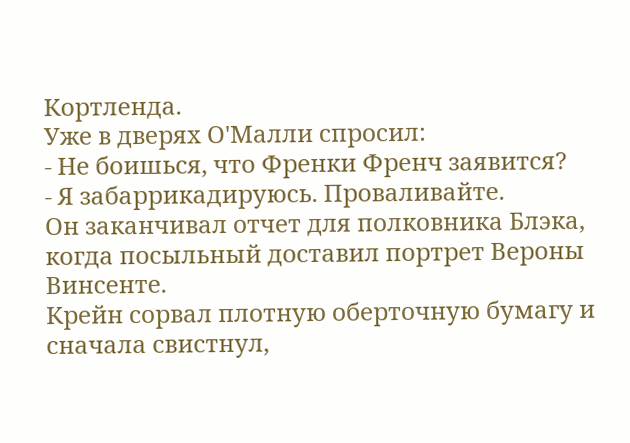Кортленда.
Уже в дверях О'Малли спросил:
- Не боишься, что Френки Френч заявится?
- Я забаррикадируюсь. Проваливайте.
Он заканчивал отчет для полковника Блэка, когда посыльный доставил портрет Вероны Винсенте.
Крейн сорвал плотную оберточную бумагу и сначала свистнул,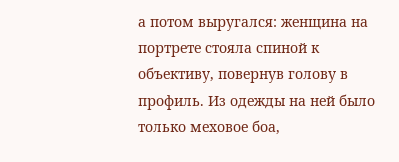а потом выругался: женщина на портрете стояла спиной к объективу, повернув голову в профиль. Из одежды на ней было только меховое боа,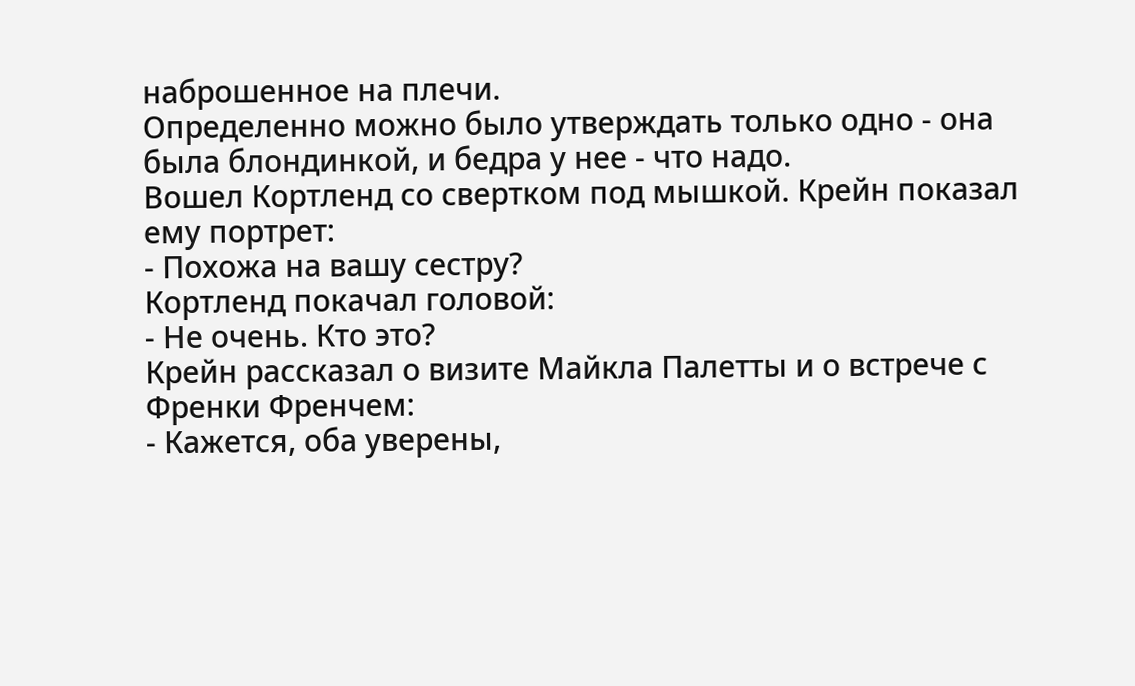наброшенное на плечи.
Определенно можно было утверждать только одно - она была блондинкой, и бедра у нее - что надо.
Вошел Кортленд со свертком под мышкой. Крейн показал ему портрет:
- Похожа на вашу сестру?
Кортленд покачал головой:
- Не очень. Кто это?
Крейн рассказал о визите Майкла Палетты и о встрече с Френки Френчем:
- Кажется, оба уверены,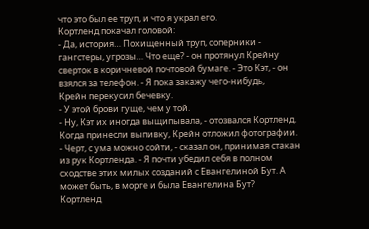что это был ее труп, и что я украл его.
Кортленд покачал головой:
- Да, история… Похищенный труп, соперники - гангстеры, угрозы… Что еще? - он протянул Крейну сверток в коричневой почтовой бумаге. - Это Кэт, - он взялся за телефон. - Я пока закажу чего-нибудь,
Крейн перекусил бечевку.
- У этой брови гуще, чем у той.
- Ну, Кэт их иногда выщипывала, - отозвался Кортленд.
Когда принесли выпивку, Крейн отложил фотографии.
- Черт, с ума можно сойти, - сказал он, принимая стакан из рук Кортленда. - Я почти убедил себя в полном сходстве этих милых созданий с Евангелиной Бут. А может быть, в морге и была Евангелина Бут?
Кортленд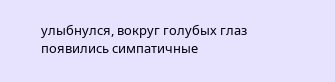улыбнулся, вокруг голубых глаз появились симпатичные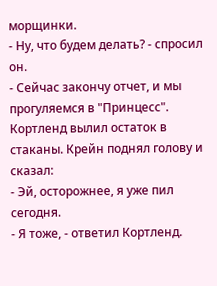морщинки.
- Ну, что будем делать? - спросил он.
- Сейчас закончу отчет, и мы прогуляемся в "Принцесс".
Кортленд вылил остаток в стаканы. Крейн поднял голову и сказал:
- Эй, осторожнее, я уже пил сегодня.
- Я тоже, - ответил Кортленд.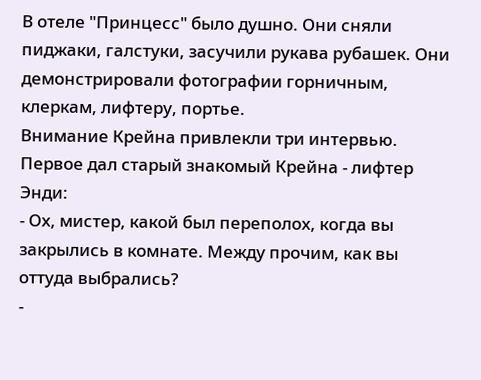В отеле "Принцесс" было душно. Они сняли пиджаки, галстуки, засучили рукава рубашек. Они демонстрировали фотографии горничным, клеркам, лифтеру, портье.
Внимание Крейна привлекли три интервью.
Первое дал старый знакомый Крейна - лифтер Энди:
- Ох, мистер, какой был переполох, когда вы закрылись в комнате. Между прочим, как вы оттуда выбрались?
-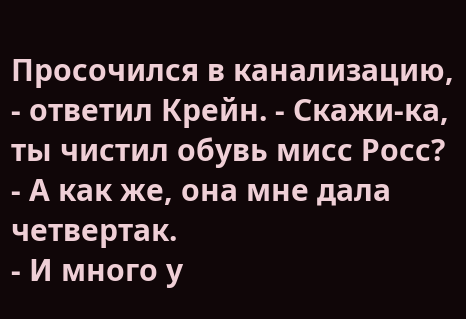Просочился в канализацию, - ответил Крейн. - Скажи-ка, ты чистил обувь мисс Росс?
- А как же, она мне дала четвертак.
- И много у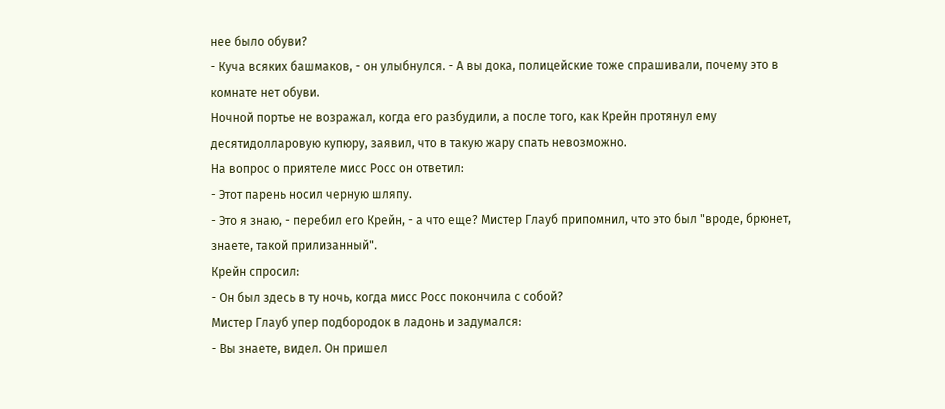нее было обуви?
- Куча всяких башмаков, - он улыбнулся. - А вы дока, полицейские тоже спрашивали, почему это в комнате нет обуви.
Ночной портье не возражал, когда его разбудили, а после того, как Крейн протянул ему десятидолларовую купюру, заявил, что в такую жару спать невозможно.
На вопрос о приятеле мисс Росс он ответил:
- Этот парень носил черную шляпу.
- Это я знаю, - перебил его Крейн, - а что еще? Мистер Глауб припомнил, что это был "вроде, брюнет, знаете, такой прилизанный".
Крейн спросил:
- Он был здесь в ту ночь, когда мисс Росс покончила с собой?
Мистер Глауб упер подбородок в ладонь и задумался:
- Вы знаете, видел. Он пришел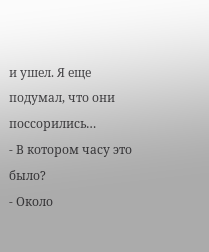и ушел. Я еще подумал, что они поссорились…
- В котором часу это было?
- Около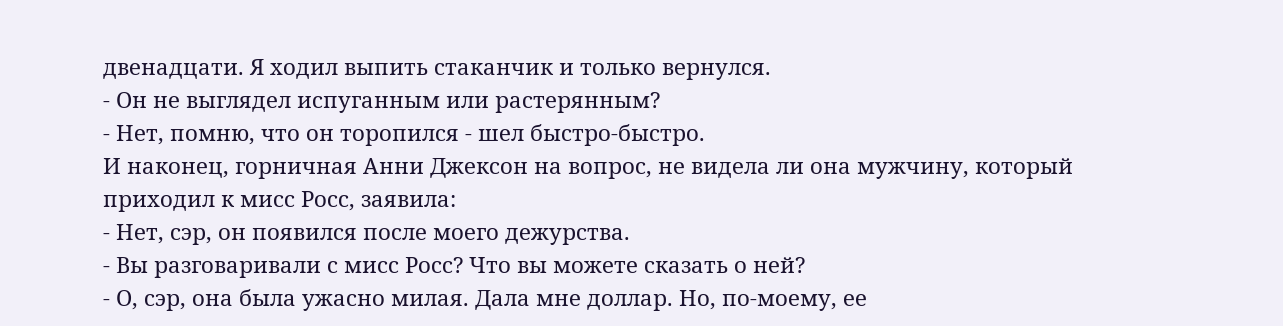двенадцати. Я ходил выпить стаканчик и только вернулся.
- Он не выглядел испуганным или растерянным?
- Нет, помню, что он торопился - шел быстро-быстро.
И наконец, горничная Анни Джексон на вопрос, не видела ли она мужчину, который приходил к мисс Росс, заявила:
- Нет, сэр, он появился после моего дежурства.
- Вы разговаривали с мисс Росс? Что вы можете сказать о ней?
- О, сэр, она была ужасно милая. Дала мне доллар. Но, по-моему, ее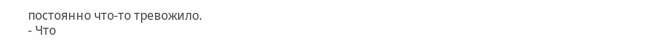постоянно что-то тревожило.
- Что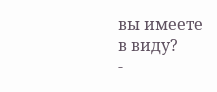вы имеете в виду?
-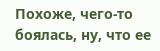Похоже, чего-то боялась, ну, что ее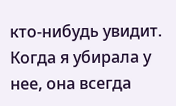кто-нибудь увидит. Когда я убирала у нее, она всегда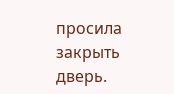просила закрыть дверь.